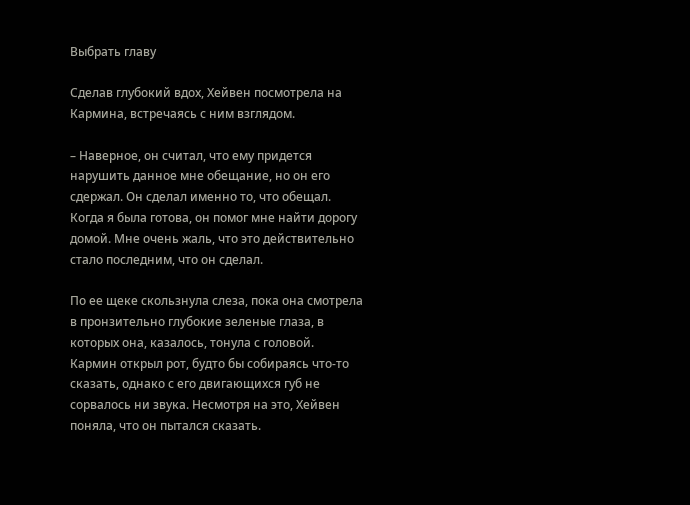Выбрать главу

Сделав глубокий вдох, Хейвен посмотрела на Кармина, встречаясь с ним взглядом.

– Наверное, он считал, что ему придется нарушить данное мне обещание, но он его сдержал. Он сделал именно то, что обещал. Когда я была готова, он помог мне найти дорогу домой. Мне очень жаль, что это действительно стало последним, что он сделал.

По ее щеке скользнула слеза, пока она смотрела в пронзительно глубокие зеленые глаза, в которых она, казалось, тонула с головой. Кармин открыл рот, будто бы собираясь что-то сказать, однако с его двигающихся губ не сорвалось ни звука. Несмотря на это, Хейвен поняла, что он пытался сказать.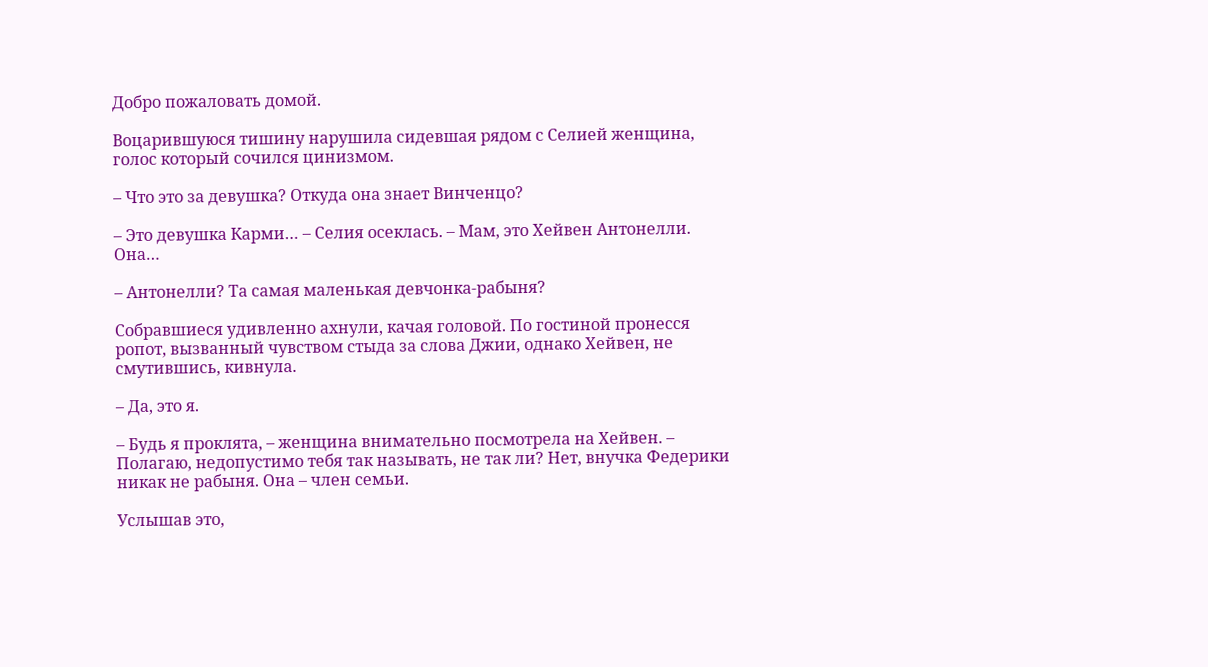Добро пожаловать домой.

Воцарившуюся тишину нарушила сидевшая рядом с Селией женщина, голос который сочился цинизмом.

– Что это за девушка? Откуда она знает Винченцо?

– Это девушка Карми… – Селия осеклась. – Мам, это Хейвен Антонелли. Она…

– Антонелли? Та самая маленькая девчонка-рабыня?

Собравшиеся удивленно ахнули, качая головой. По гостиной пронесся ропот, вызванный чувством стыда за слова Джии, однако Хейвен, не смутившись, кивнула.

– Да, это я.

– Будь я проклята, – женщина внимательно посмотрела на Хейвен. – Полагаю, недопустимо тебя так называть, не так ли? Нет, внучка Федерики никак не рабыня. Она – член семьи.

Услышав это,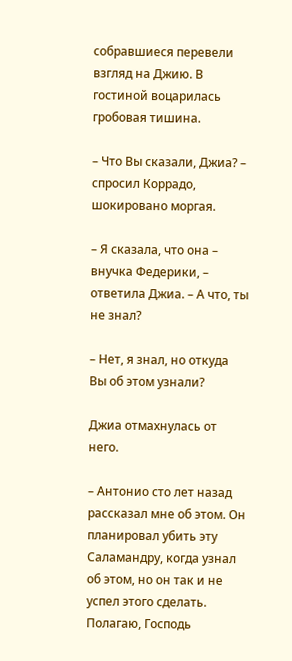собравшиеся перевели взгляд на Джию. В гостиной воцарилась гробовая тишина.

– Что Вы сказали, Джиа? – спросил Коррадо, шокировано моргая.

– Я сказала, что она – внучка Федерики, – ответила Джиа. – А что, ты не знал?

– Нет, я знал, но откуда Вы об этом узнали?

Джиа отмахнулась от него.

– Антонио сто лет назад рассказал мне об этом. Он планировал убить эту Саламандру, когда узнал об этом, но он так и не успел этого сделать. Полагаю, Господь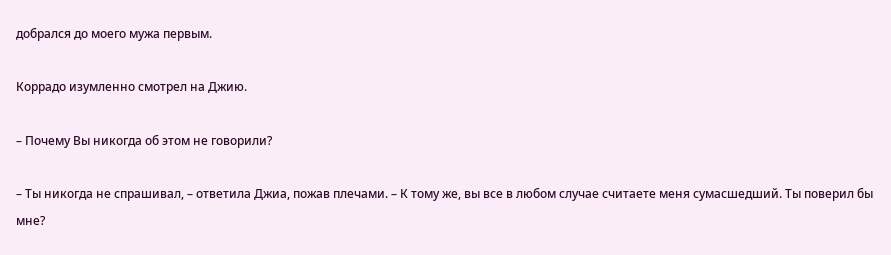добрался до моего мужа первым.

Коррадо изумленно смотрел на Джию.

– Почему Вы никогда об этом не говорили?

– Ты никогда не спрашивал, – ответила Джиа, пожав плечами. – К тому же, вы все в любом случае считаете меня сумасшедший. Ты поверил бы мне?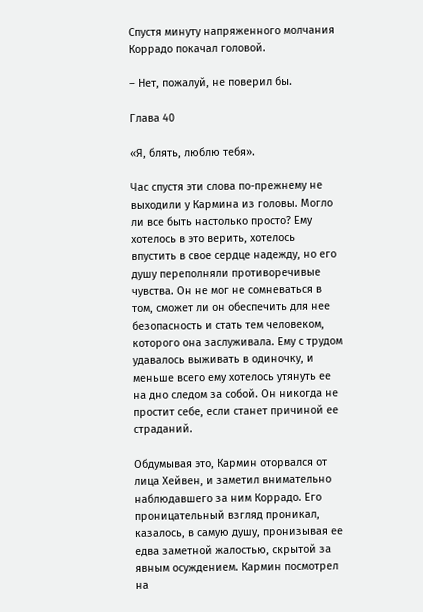Спустя минуту напряженного молчания Коррадо покачал головой.

– Нет, пожалуй, не поверил бы.

Глава 40

«Я, блять, люблю тебя».

Час спустя эти слова по-прежнему не выходили у Кармина из головы. Могло ли все быть настолько просто? Ему хотелось в это верить, хотелось впустить в свое сердце надежду, но его душу переполняли противоречивые чувства. Он не мог не сомневаться в том, сможет ли он обеспечить для нее безопасность и стать тем человеком, которого она заслуживала. Ему с трудом удавалось выживать в одиночку, и меньше всего ему хотелось утянуть ее на дно следом за собой. Он никогда не простит себе, если станет причиной ее страданий.

Обдумывая это, Кармин оторвался от лица Хейвен, и заметил внимательно наблюдавшего за ним Коррадо. Его проницательный взгляд проникал, казалось, в самую душу, пронизывая ее едва заметной жалостью, скрытой за явным осуждением. Кармин посмотрел на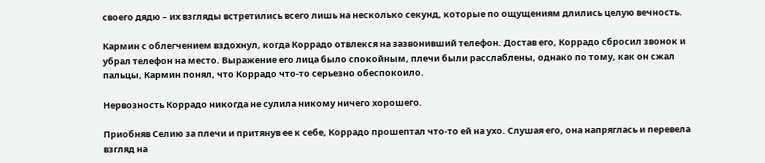своего дядю – их взгляды встретились всего лишь на несколько секунд, которые по ощущениям длились целую вечность.

Кармин с облегчением вздохнул, когда Коррадо отвлекся на зазвонивший телефон. Достав его, Коррадо сбросил звонок и убрал телефон на место. Выражение его лица было спокойным, плечи были расслаблены, однако по тому, как он сжал пальцы, Кармин понял, что Коррадо что-то серьезно обеспокоило.

Нервозность Коррадо никогда не сулила никому ничего хорошего.

Приобняв Селию за плечи и притянув ее к себе, Коррадо прошептал что-то ей на ухо. Слушая его, она напряглась и перевела взгляд на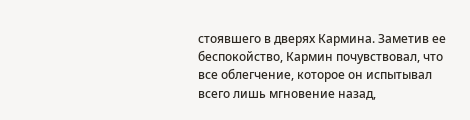стоявшего в дверях Кармина. Заметив ее беспокойство, Кармин почувствовал, что все облегчение, которое он испытывал всего лишь мгновение назад,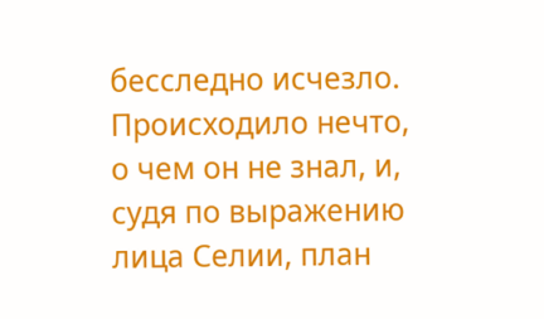бесследно исчезло. Происходило нечто, о чем он не знал, и, судя по выражению лица Селии, план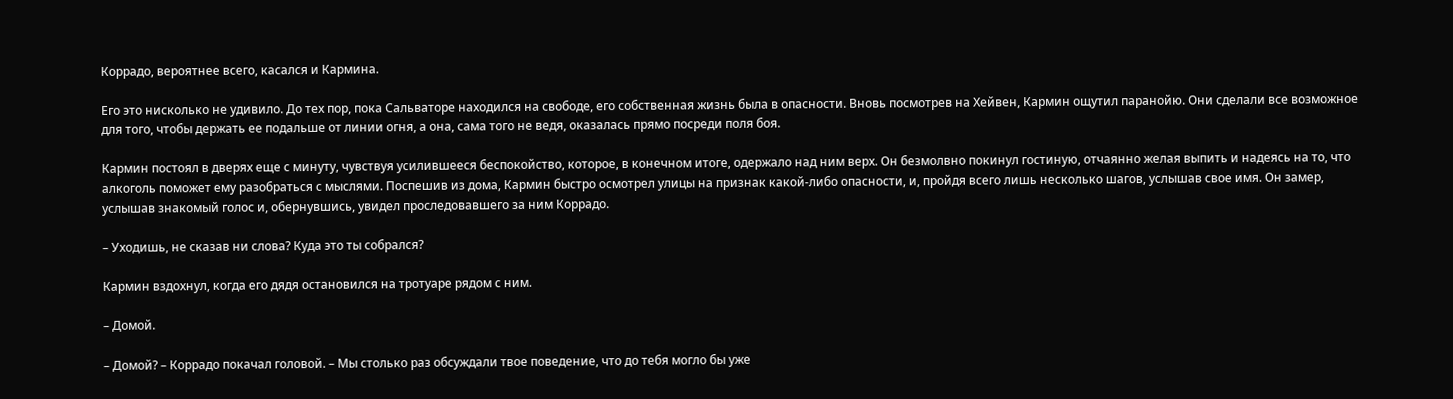Коррадо, вероятнее всего, касался и Кармина.

Его это нисколько не удивило. До тех пор, пока Сальваторе находился на свободе, его собственная жизнь была в опасности. Вновь посмотрев на Хейвен, Кармин ощутил паранойю. Они сделали все возможное для того, чтобы держать ее подальше от линии огня, а она, сама того не ведя, оказалась прямо посреди поля боя.

Кармин постоял в дверях еще с минуту, чувствуя усилившееся беспокойство, которое, в конечном итоге, одержало над ним верх. Он безмолвно покинул гостиную, отчаянно желая выпить и надеясь на то, что алкоголь поможет ему разобраться с мыслями. Поспешив из дома, Кармин быстро осмотрел улицы на признак какой-либо опасности, и, пройдя всего лишь несколько шагов, услышав свое имя. Он замер, услышав знакомый голос и, обернувшись, увидел проследовавшего за ним Коррадо.

– Уходишь, не сказав ни слова? Куда это ты собрался?

Кармин вздохнул, когда его дядя остановился на тротуаре рядом с ним.

– Домой.

– Домой? – Коррадо покачал головой. – Мы столько раз обсуждали твое поведение, что до тебя могло бы уже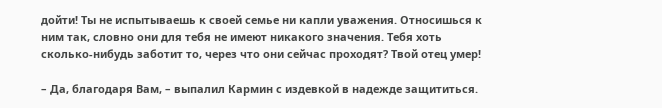дойти! Ты не испытываешь к своей семье ни капли уважения. Относишься к ним так, словно они для тебя не имеют никакого значения. Тебя хоть сколько-нибудь заботит то, через что они сейчас проходят? Твой отец умер!

– Да, благодаря Вам, – выпалил Кармин с издевкой в надежде защититься.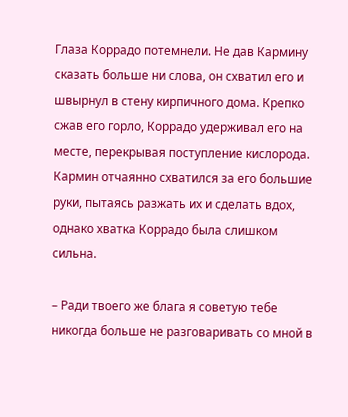Глаза Коррадо потемнели. Не дав Кармину сказать больше ни слова, он схватил его и швырнул в стену кирпичного дома. Крепко сжав его горло, Коррадо удерживал его на месте, перекрывая поступление кислорода. Кармин отчаянно схватился за его большие руки, пытаясь разжать их и сделать вдох, однако хватка Коррадо была слишком сильна.

– Ради твоего же блага я советую тебе никогда больше не разговаривать со мной в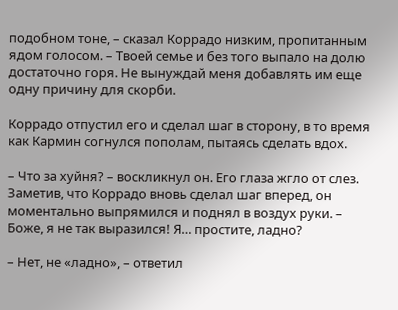подобном тоне, – сказал Коррадо низким, пропитанным ядом голосом. – Твоей семье и без того выпало на долю достаточно горя. Не вынуждай меня добавлять им еще одну причину для скорби.

Коррадо отпустил его и сделал шаг в сторону, в то время как Кармин согнулся пополам, пытаясь сделать вдох.

– Что за хуйня? – воскликнул он. Его глаза жгло от слез. Заметив, что Коррадо вновь сделал шаг вперед, он моментально выпрямился и поднял в воздух руки. – Боже, я не так выразился! Я… простите, ладно?

– Нет, не «ладно», – ответил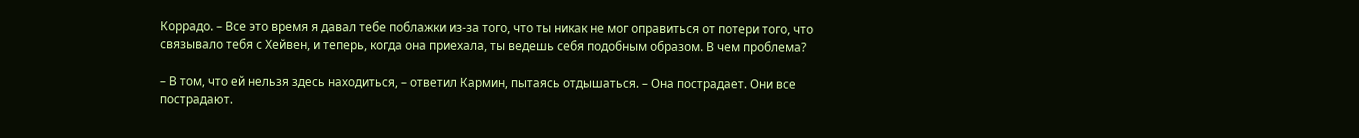Коррадо. – Все это время я давал тебе поблажки из-за того, что ты никак не мог оправиться от потери того, что связывало тебя с Хейвен, и теперь, когда она приехала, ты ведешь себя подобным образом. В чем проблема?

– В том, что ей нельзя здесь находиться, – ответил Кармин, пытаясь отдышаться. – Она пострадает. Они все пострадают.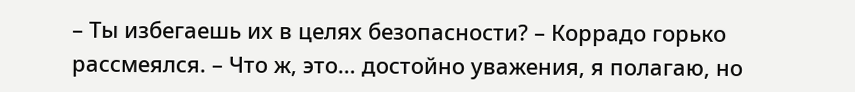– Ты избегаешь их в целях безопасности? – Коррадо горько рассмеялся. – Что ж, это… достойно уважения, я полагаю, но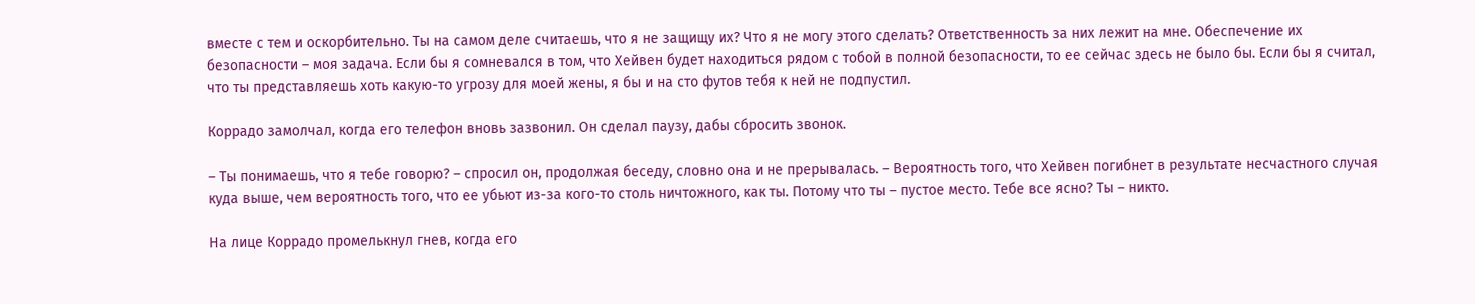вместе с тем и оскорбительно. Ты на самом деле считаешь, что я не защищу их? Что я не могу этого сделать? Ответственность за них лежит на мне. Обеспечение их безопасности – моя задача. Если бы я сомневался в том, что Хейвен будет находиться рядом с тобой в полной безопасности, то ее сейчас здесь не было бы. Если бы я считал, что ты представляешь хоть какую-то угрозу для моей жены, я бы и на сто футов тебя к ней не подпустил.

Коррадо замолчал, когда его телефон вновь зазвонил. Он сделал паузу, дабы сбросить звонок.

– Ты понимаешь, что я тебе говорю? – спросил он, продолжая беседу, словно она и не прерывалась. – Вероятность того, что Хейвен погибнет в результате несчастного случая куда выше, чем вероятность того, что ее убьют из-за кого-то столь ничтожного, как ты. Потому что ты – пустое место. Тебе все ясно? Ты – никто.

На лице Коррадо промелькнул гнев, когда его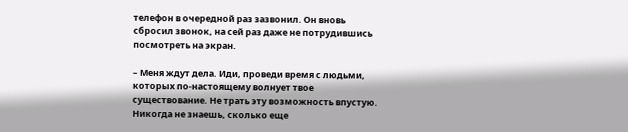телефон в очередной раз зазвонил. Он вновь сбросил звонок, на сей раз даже не потрудившись посмотреть на экран.

– Меня ждут дела. Иди, проведи время с людьми, которых по-настоящему волнует твое существование. Не трать эту возможность впустую. Никогда не знаешь, сколько еще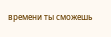времени ты сможешь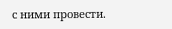с ними провести.